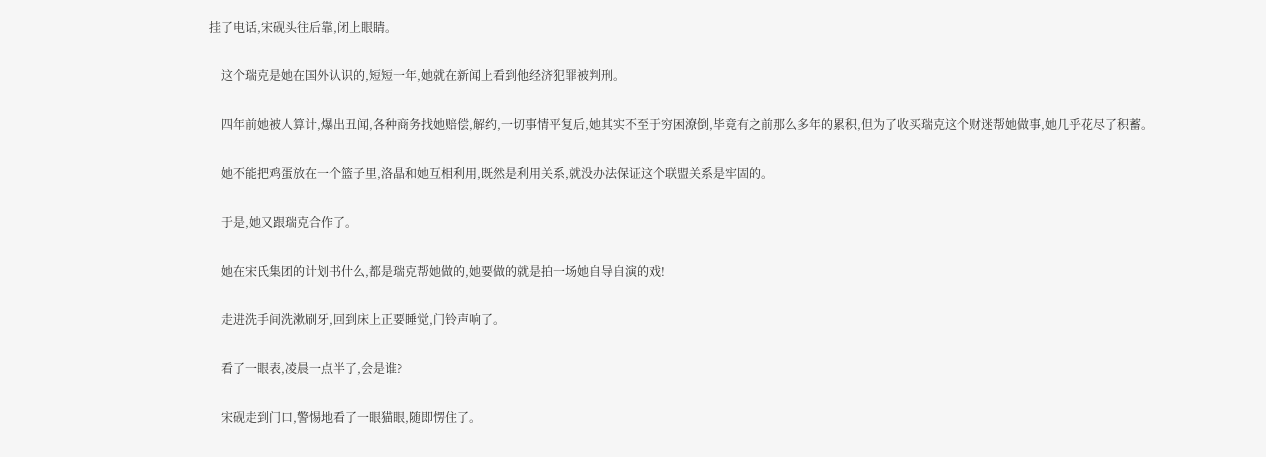挂了电话,宋砚头往后靠,闭上眼睛。

    这个瑞克是她在国外认识的,短短一年,她就在新闻上看到他经济犯罪被判刑。

    四年前她被人算计,爆出丑闻,各种商务找她赔偿,解约,一切事情平复后,她其实不至于穷困潦倒,毕竟有之前那么多年的累积,但为了收买瑞克这个财迷帮她做事,她几乎花尽了积蓄。

    她不能把鸡蛋放在一个篮子里,洛晶和她互相利用,既然是利用关系,就没办法保证这个联盟关系是牢固的。

    于是,她又跟瑞克合作了。

    她在宋氏集团的计划书什么,都是瑞克帮她做的,她要做的就是拍一场她自导自演的戏!

    走进洗手间洗漱刷牙,回到床上正要睡觉,门铃声响了。

    看了一眼表,凌晨一点半了,会是谁?

    宋砚走到门口,警惕地看了一眼猫眼,随即愣住了。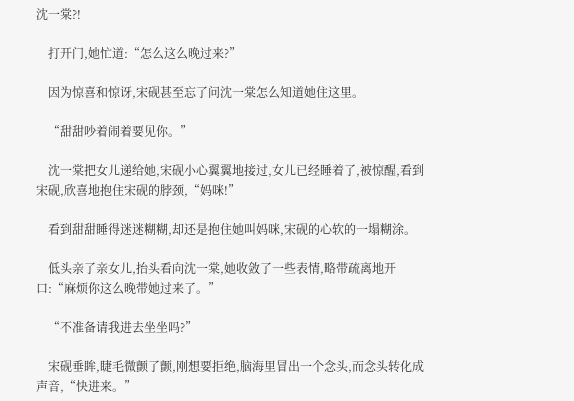沈一棠?!

    打开门,她忙道:“怎么这么晚过来?”

    因为惊喜和惊讶,宋砚甚至忘了问沈一棠怎么知道她住这里。

    “甜甜吵着闹着要见你。”

    沈一棠把女儿递给她,宋砚小心翼翼地接过,女儿已经睡着了,被惊醒,看到宋砚,欣喜地抱住宋砚的脖颈,“妈咪!”

    看到甜甜睡得迷迷糊糊,却还是抱住她叫妈咪,宋砚的心软的一塌糊涂。

    低头亲了亲女儿,抬头看向沈一棠,她收敛了一些表情,略带疏离地开口:“麻烦你这么晚带她过来了。”

    “不准备请我进去坐坐吗?”

    宋砚垂眸,睫毛微颤了颤,刚想要拒绝,脑海里冒出一个念头,而念头转化成声音,“快进来。”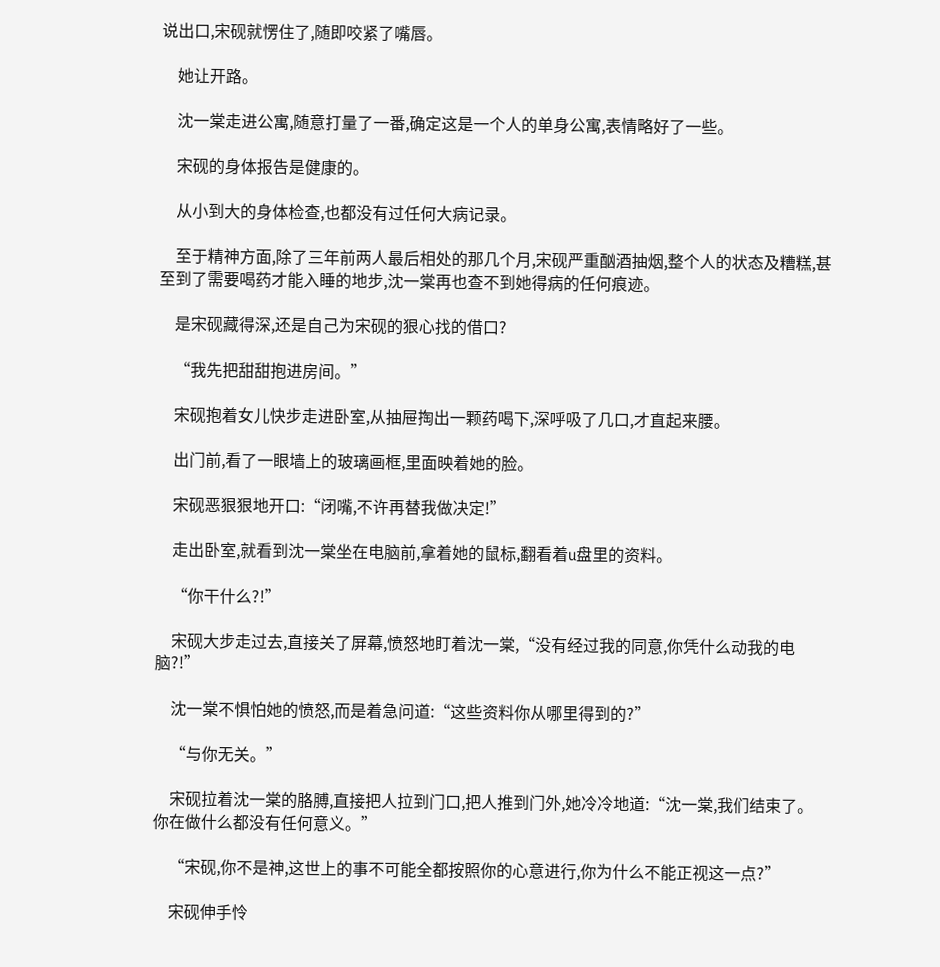说出口,宋砚就愣住了,随即咬紧了嘴唇。

    她让开路。

    沈一棠走进公寓,随意打量了一番,确定这是一个人的单身公寓,表情略好了一些。

    宋砚的身体报告是健康的。

    从小到大的身体检查,也都没有过任何大病记录。

    至于精神方面,除了三年前两人最后相处的那几个月,宋砚严重酗酒抽烟,整个人的状态及糟糕,甚至到了需要喝药才能入睡的地步,沈一棠再也查不到她得病的任何痕迹。

    是宋砚藏得深,还是自己为宋砚的狠心找的借口?

    “我先把甜甜抱进房间。”

    宋砚抱着女儿快步走进卧室,从抽屉掏出一颗药喝下,深呼吸了几口,才直起来腰。

    出门前,看了一眼墙上的玻璃画框,里面映着她的脸。

    宋砚恶狠狠地开口:“闭嘴,不许再替我做决定!”

    走出卧室,就看到沈一棠坐在电脑前,拿着她的鼠标,翻看着u盘里的资料。

    “你干什么?!”

    宋砚大步走过去,直接关了屏幕,愤怒地盯着沈一棠,“没有经过我的同意,你凭什么动我的电脑?!”

    沈一棠不惧怕她的愤怒,而是着急问道:“这些资料你从哪里得到的?”

    “与你无关。”

    宋砚拉着沈一棠的胳膊,直接把人拉到门口,把人推到门外,她冷冷地道:“沈一棠,我们结束了。你在做什么都没有任何意义。”

    “宋砚,你不是神,这世上的事不可能全都按照你的心意进行,你为什么不能正视这一点?”

    宋砚伸手怜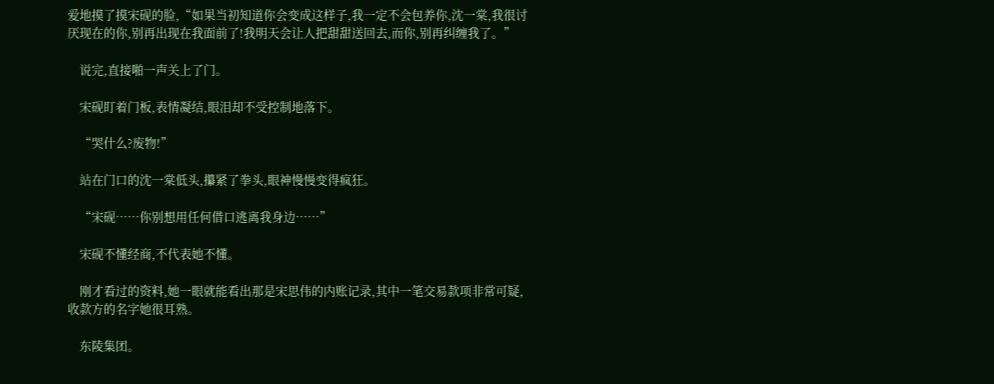爱地摸了摸宋砚的脸,“如果当初知道你会变成这样子,我一定不会包养你,沈一棠,我很讨厌现在的你,别再出现在我面前了!我明天会让人把甜甜送回去,而你,别再纠缠我了。”

    说完,直接啪一声关上了门。

    宋砚盯着门板,表情凝结,眼泪却不受控制地落下。

    “哭什么?废物!”

    站在门口的沈一棠低头,攥紧了拳头,眼神慢慢变得疯狂。

    “宋砚……你别想用任何借口逃离我身边……”

    宋砚不懂经商,不代表她不懂。

    刚才看过的资料,她一眼就能看出那是宋思伟的内账记录,其中一笔交易款项非常可疑,收款方的名字她很耳熟。

    东陵集团。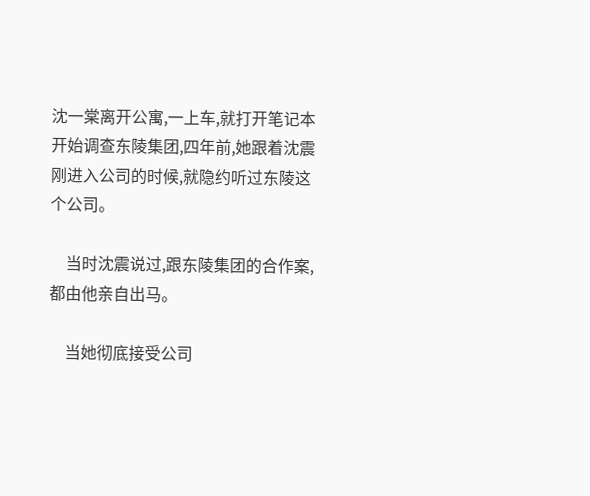沈一棠离开公寓,一上车,就打开笔记本开始调查东陵集团,四年前,她跟着沈震刚进入公司的时候,就隐约听过东陵这个公司。

    当时沈震说过,跟东陵集团的合作案,都由他亲自出马。

    当她彻底接受公司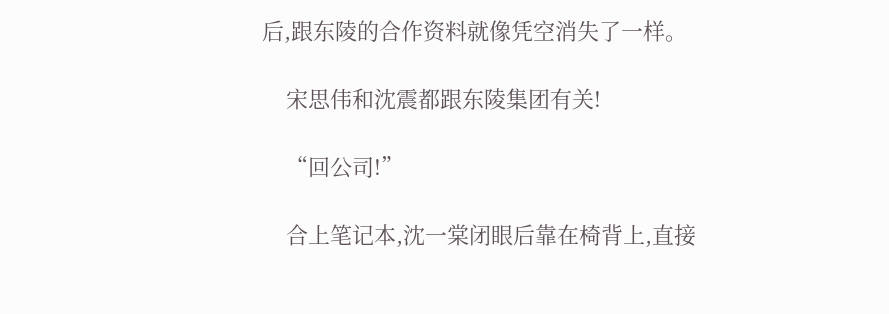后,跟东陵的合作资料就像凭空消失了一样。

    宋思伟和沈震都跟东陵集团有关!

    “回公司!”

    合上笔记本,沈一棠闭眼后靠在椅背上,直接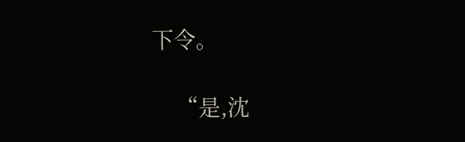下令。

    “是,沈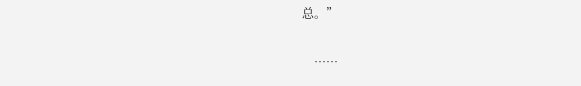总。”

    ……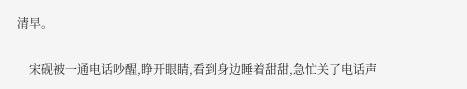清早。

    宋砚被一通电话吵醒,睁开眼睛,看到身边睡着甜甜,急忙关了电话声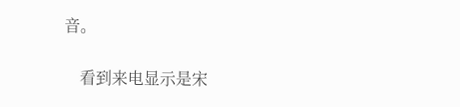音。

    看到来电显示是宋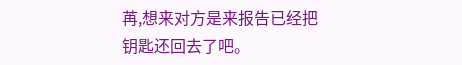苒,想来对方是来报告已经把钥匙还回去了吧。